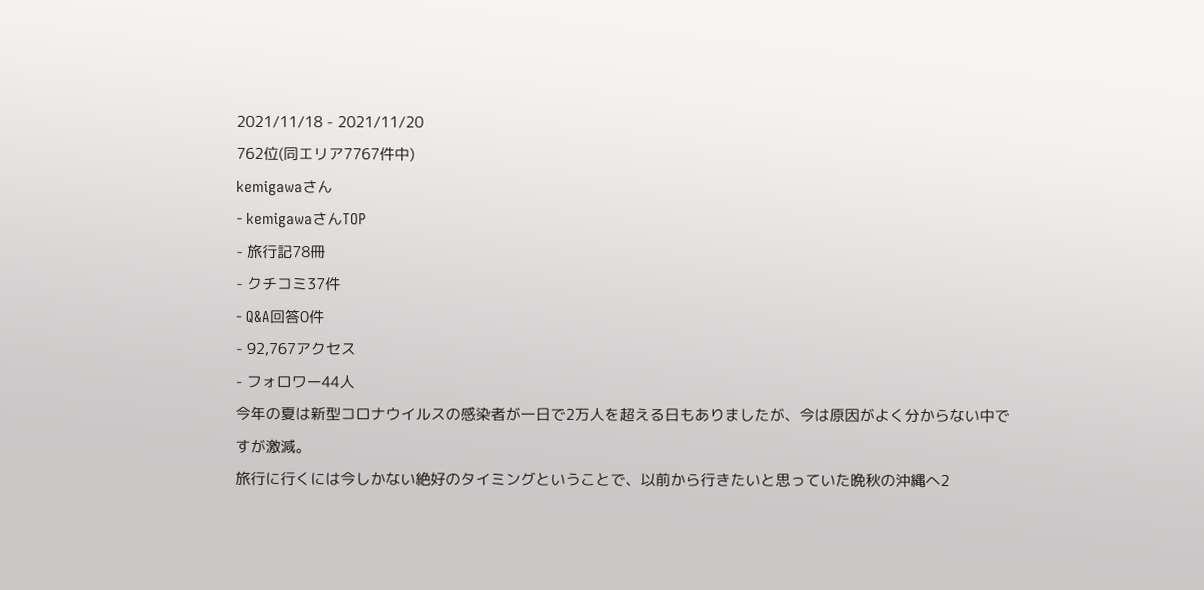2021/11/18 - 2021/11/20
762位(同エリア7767件中)
kemigawaさん
- kemigawaさんTOP
- 旅行記78冊
- クチコミ37件
- Q&A回答0件
- 92,767アクセス
- フォロワー44人
今年の夏は新型コロナウイルスの感染者が一日で2万人を超える日もありましたが、今は原因がよく分からない中ですが激減。
旅行に行くには今しかない絶好のタイミングということで、以前から行きたいと思っていた晩秋の沖縄へ2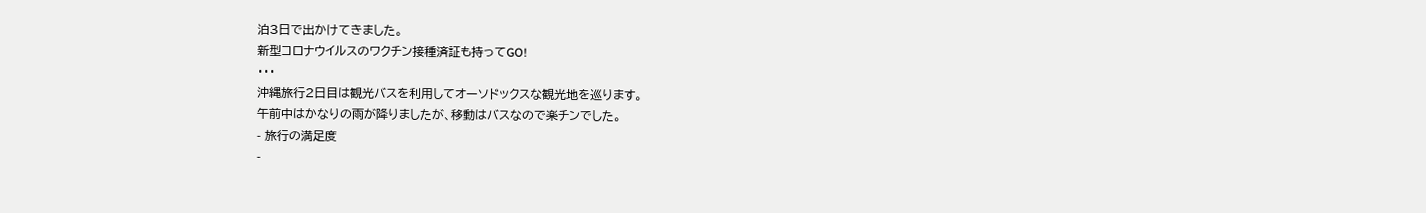泊3日で出かけてきました。
新型コロナウイルスのワクチン接種済証も持ってGO!
・・・
沖縄旅行2日目は観光バスを利用してオーソドックスな観光地を巡ります。
午前中はかなりの雨が降りましたが、移動はバスなので楽チンでした。
- 旅行の満足度
-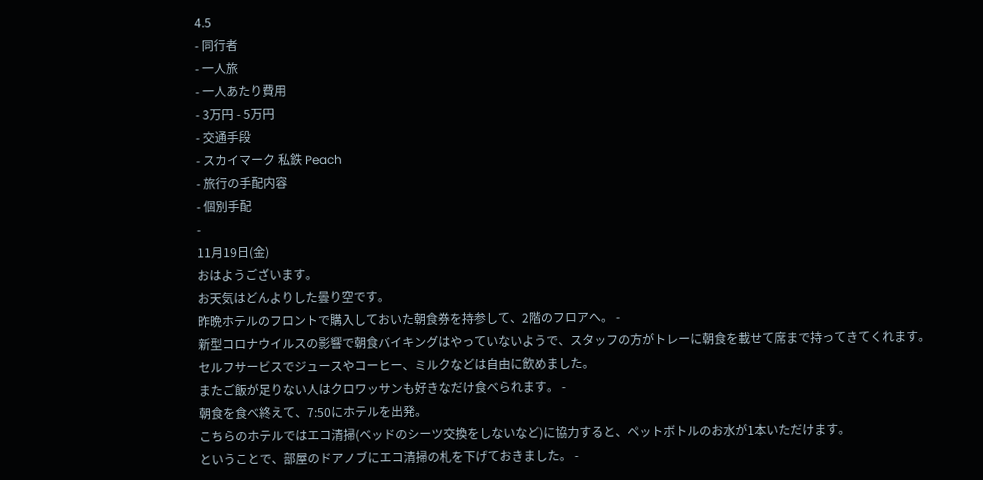4.5
- 同行者
- 一人旅
- 一人あたり費用
- 3万円 - 5万円
- 交通手段
- スカイマーク 私鉄 Peach
- 旅行の手配内容
- 個別手配
-
11月19日(金)
おはようございます。
お天気はどんよりした曇り空です。
昨晩ホテルのフロントで購入しておいた朝食券を持参して、2階のフロアへ。 -
新型コロナウイルスの影響で朝食バイキングはやっていないようで、スタッフの方がトレーに朝食を載せて席まで持ってきてくれます。
セルフサービスでジュースやコーヒー、ミルクなどは自由に飲めました。
またご飯が足りない人はクロワッサンも好きなだけ食べられます。 -
朝食を食べ終えて、7:50にホテルを出発。
こちらのホテルではエコ清掃(ベッドのシーツ交換をしないなど)に協力すると、ペットボトルのお水が1本いただけます。
ということで、部屋のドアノブにエコ清掃の札を下げておきました。 -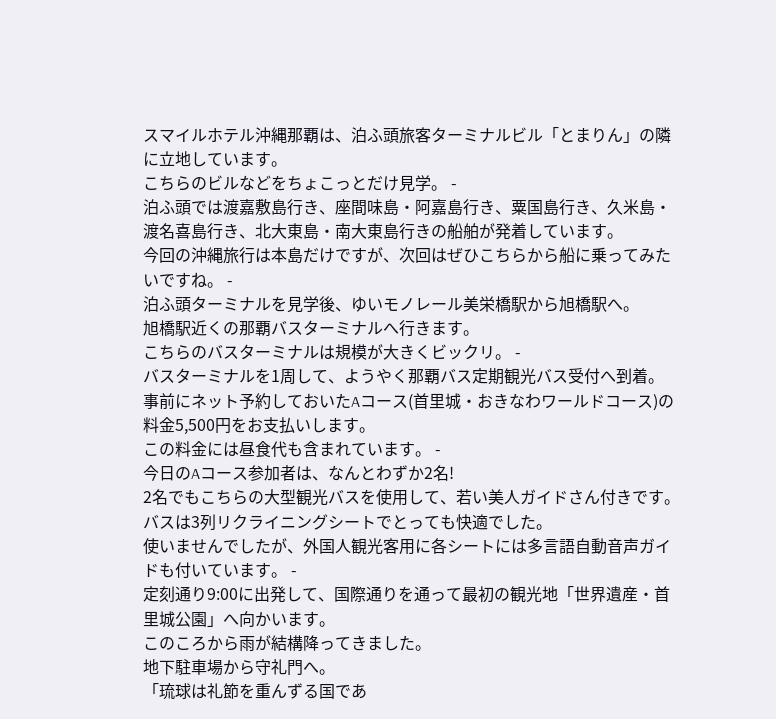スマイルホテル沖縄那覇は、泊ふ頭旅客ターミナルビル「とまりん」の隣に立地しています。
こちらのビルなどをちょこっとだけ見学。 -
泊ふ頭では渡嘉敷島行き、座間味島・阿嘉島行き、粟国島行き、久米島・渡名喜島行き、北大東島・南大東島行きの船舶が発着しています。
今回の沖縄旅行は本島だけですが、次回はぜひこちらから船に乗ってみたいですね。 -
泊ふ頭ターミナルを見学後、ゆいモノレール美栄橋駅から旭橋駅へ。
旭橋駅近くの那覇バスターミナルへ行きます。
こちらのバスターミナルは規模が大きくビックリ。 -
バスターミナルを1周して、ようやく那覇バス定期観光バス受付へ到着。
事前にネット予約しておいたAコース(首里城・おきなわワールドコース)の料金5,500円をお支払いします。
この料金には昼食代も含まれています。 -
今日のAコース参加者は、なんとわずか2名!
2名でもこちらの大型観光バスを使用して、若い美人ガイドさん付きです。
バスは3列リクライニングシートでとっても快適でした。
使いませんでしたが、外国人観光客用に各シートには多言語自動音声ガイドも付いています。 -
定刻通り9:00に出発して、国際通りを通って最初の観光地「世界遺産・首里城公園」へ向かいます。
このころから雨が結構降ってきました。
地下駐車場から守礼門へ。
「琉球は礼節を重んずる国であ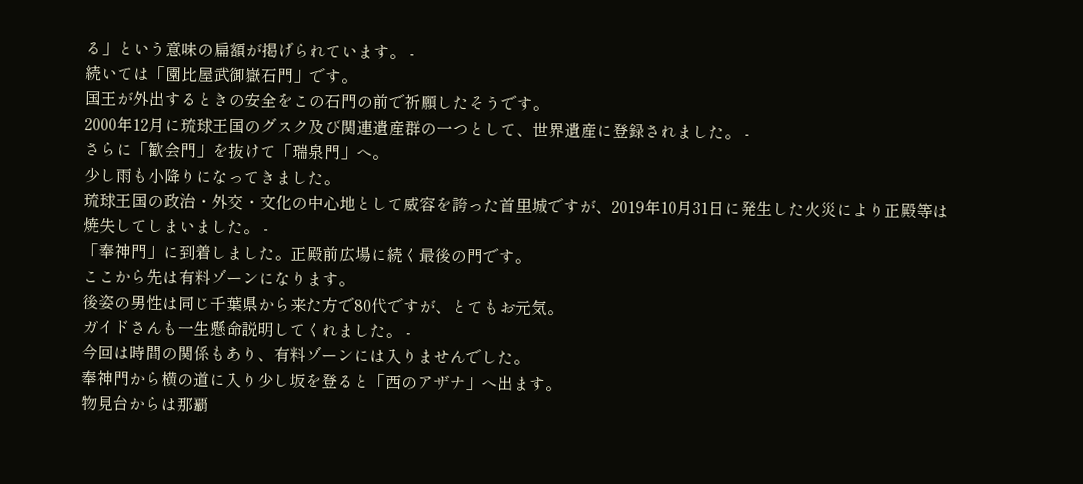る」という意味の扁額が掲げられています。 -
続いては「園比屋武御嶽石門」です。
国王が外出するときの安全をこの石門の前で祈願したそうです。
2000年12月に琉球王国のグスク及び関連遺産群の一つとして、世界遺産に登録されました。 -
さらに「歓会門」を抜けて「瑞泉門」へ。
少し雨も小降りになってきました。
琉球王国の政治・外交・文化の中心地として威容を誇った首里城ですが、2019年10月31日に発生した火災により正殿等は焼失してしまいました。 -
「奉神門」に到着しました。正殿前広場に続く最後の門です。
ここから先は有料ゾーンになります。
後姿の男性は同じ千葉県から来た方で80代ですが、とてもお元気。
ガイドさんも一生懸命説明してくれました。 -
今回は時間の関係もあり、有料ゾーンには入りませんでした。
奉神門から横の道に入り少し坂を登ると「西のアザナ」へ出ます。
物見台からは那覇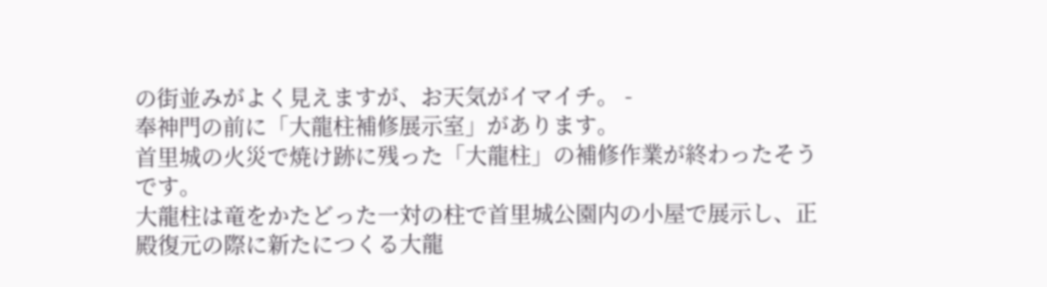の街並みがよく見えますが、お天気がイマイチ。 -
奉神門の前に「大龍柱補修展示室」があります。
首里城の火災で焼け跡に残った「大龍柱」の補修作業が終わったそうです。
大龍柱は竜をかたどった一対の柱で首里城公園内の小屋で展示し、正殿復元の際に新たにつくる大龍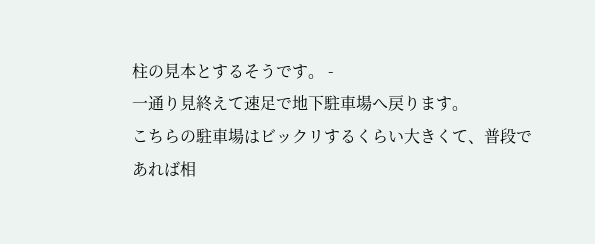柱の見本とするそうです。 -
一通り見終えて速足で地下駐車場へ戻ります。
こちらの駐車場はビックリするくらい大きくて、普段であれば相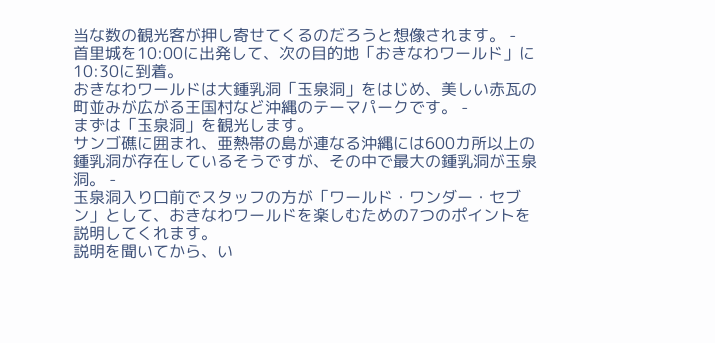当な数の観光客が押し寄せてくるのだろうと想像されます。 -
首里城を10:00に出発して、次の目的地「おきなわワールド」に10:30に到着。
おきなわワールドは大鍾乳洞「玉泉洞」をはじめ、美しい赤瓦の町並みが広がる王国村など沖縄のテーマパークです。 -
まずは「玉泉洞」を観光します。
サンゴ礁に囲まれ、亜熱帯の島が連なる沖縄には600カ所以上の鍾乳洞が存在しているそうですが、その中で最大の鍾乳洞が玉泉洞。 -
玉泉洞入り口前でスタッフの方が「ワールド・ワンダー・セブン」として、おきなわワールドを楽しむための7つのポイントを説明してくれます。
説明を聞いてから、い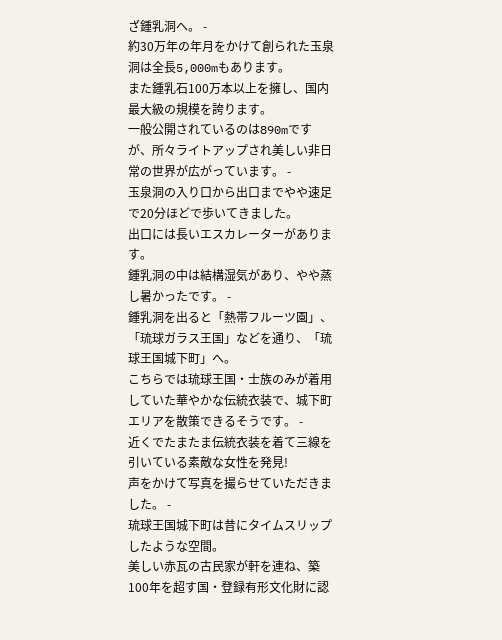ざ鍾乳洞へ。 -
約30万年の年月をかけて創られた玉泉洞は全長5,000mもあります。
また鍾乳石100万本以上を擁し、国内最大級の規模を誇ります。
一般公開されているのは890mですが、所々ライトアップされ美しい非日常の世界が広がっています。 -
玉泉洞の入り口から出口までやや速足で20分ほどで歩いてきました。
出口には長いエスカレーターがあります。
鍾乳洞の中は結構湿気があり、やや蒸し暑かったです。 -
鍾乳洞を出ると「熱帯フルーツ園」、「琉球ガラス王国」などを通り、「琉球王国城下町」へ。
こちらでは琉球王国・士族のみが着用していた華やかな伝統衣装で、城下町エリアを散策できるそうです。 -
近くでたまたま伝統衣装を着て三線を引いている素敵な女性を発見!
声をかけて写真を撮らせていただきました。 -
琉球王国城下町は昔にタイムスリップしたような空間。
美しい赤瓦の古民家が軒を連ね、築100年を超す国・登録有形文化財に認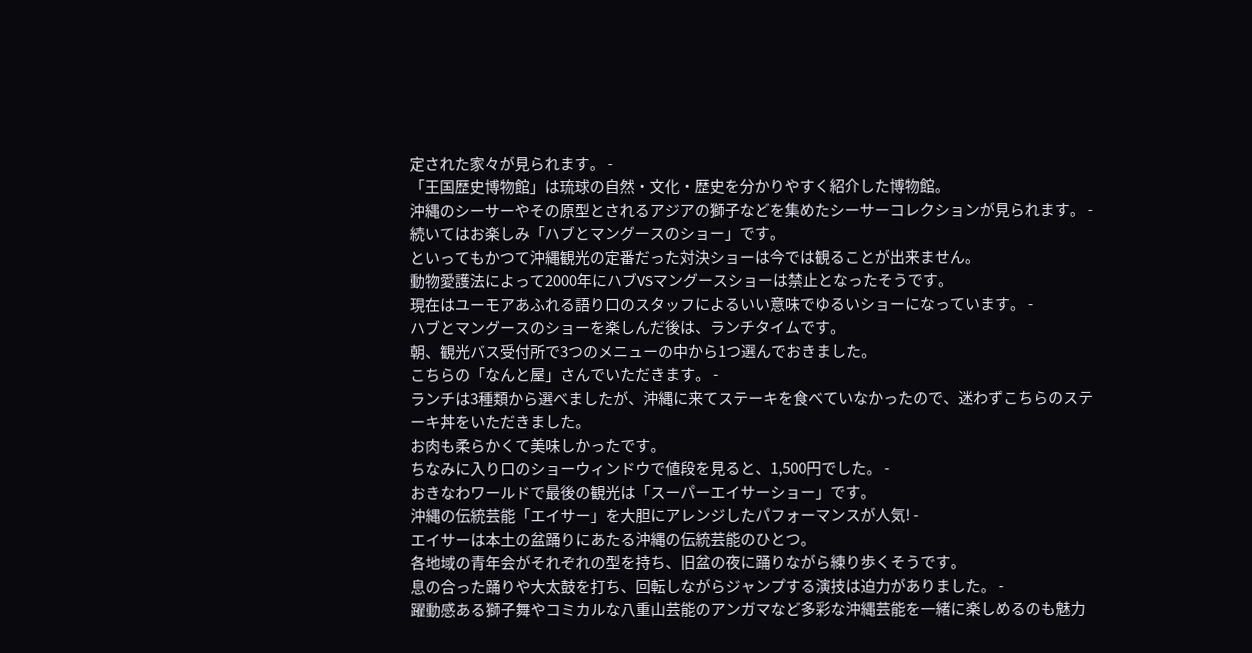定された家々が見られます。 -
「王国歴史博物館」は琉球の自然・文化・歴史を分かりやすく紹介した博物館。
沖縄のシーサーやその原型とされるアジアの獅子などを集めたシーサーコレクションが見られます。 -
続いてはお楽しみ「ハブとマングースのショー」です。
といってもかつて沖縄観光の定番だった対決ショーは今では観ることが出来ません。
動物愛護法によって2000年にハブVSマングースショーは禁止となったそうです。
現在はユーモアあふれる語り口のスタッフによるいい意味でゆるいショーになっています。 -
ハブとマングースのショーを楽しんだ後は、ランチタイムです。
朝、観光バス受付所で3つのメニューの中から1つ選んでおきました。
こちらの「なんと屋」さんでいただきます。 -
ランチは3種類から選べましたが、沖縄に来てステーキを食べていなかったので、迷わずこちらのステーキ丼をいただきました。
お肉も柔らかくて美味しかったです。
ちなみに入り口のショーウィンドウで値段を見ると、1,500円でした。 -
おきなわワールドで最後の観光は「スーパーエイサーショー」です。
沖縄の伝統芸能「エイサー」を大胆にアレンジしたパフォーマンスが人気! -
エイサーは本土の盆踊りにあたる沖縄の伝統芸能のひとつ。
各地域の青年会がそれぞれの型を持ち、旧盆の夜に踊りながら練り歩くそうです。
息の合った踊りや大太鼓を打ち、回転しながらジャンプする演技は迫力がありました。 -
躍動感ある獅子舞やコミカルな八重山芸能のアンガマなど多彩な沖縄芸能を一緒に楽しめるのも魅力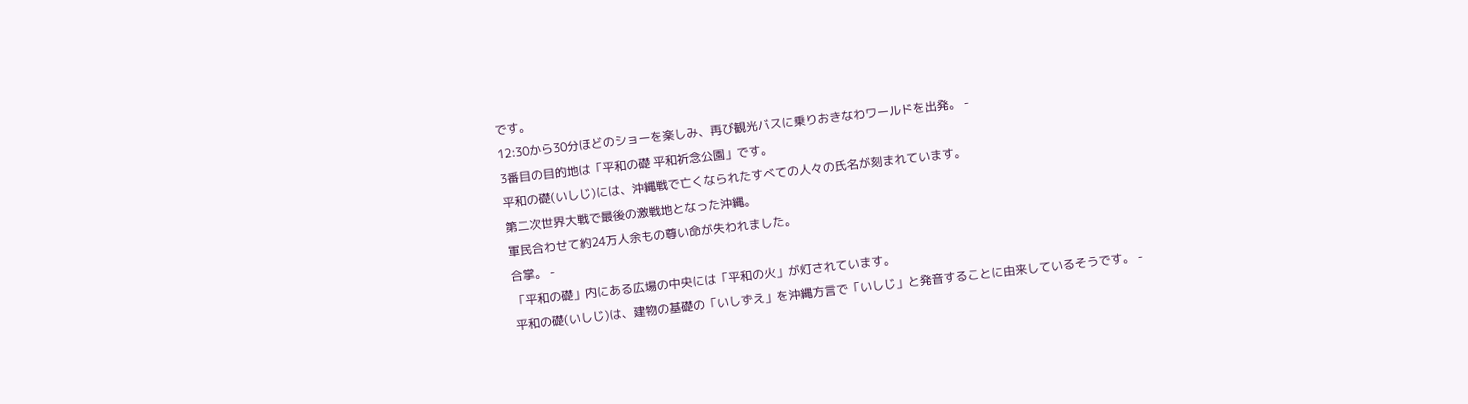です。
12:30から30分ほどのショーを楽しみ、再び観光バスに乗りおきなわワールドを出発。 -
3番目の目的地は「平和の礎 平和祈念公園」です。
平和の礎(いしじ)には、沖縄戦で亡くなられたすべての人々の氏名が刻まれています。
第二次世界大戦で最後の激戦地となった沖縄。
軍民合わせて約24万人余もの尊い命が失われました。
合掌。 -
「平和の礎」内にある広場の中央には「平和の火」が灯されています。
平和の礎(いしじ)は、建物の基礎の「いしずえ」を沖縄方言で「いしじ」と発音することに由来しているそうです。 -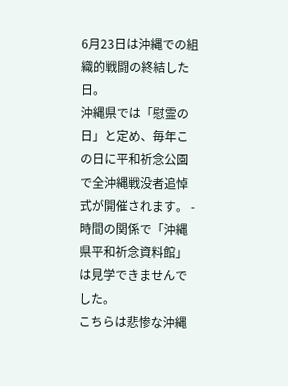6月23日は沖縄での組織的戦闘の終結した日。
沖縄県では「慰霊の日」と定め、毎年この日に平和祈念公園で全沖縄戦没者追悼式が開催されます。 -
時間の関係で「沖縄県平和祈念資料館」は見学できませんでした。
こちらは悲惨な沖縄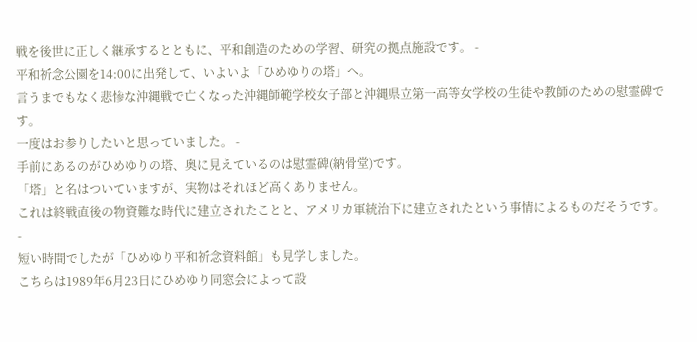戦を後世に正しく継承するとともに、平和創造のための学習、研究の拠点施設です。 -
平和祈念公園を14:00に出発して、いよいよ「ひめゆりの塔」へ。
言うまでもなく悲惨な沖縄戦で亡くなった沖縄師範学校女子部と沖縄県立第一高等女学校の生徒や教師のための慰霊碑です。
一度はお参りしたいと思っていました。 -
手前にあるのがひめゆりの塔、奥に見えているのは慰霊碑(納骨堂)です。
「塔」と名はついていますが、実物はそれほど高くありません。
これは終戦直後の物資難な時代に建立されたことと、アメリカ軍統治下に建立されたという事情によるものだそうです。 -
短い時間でしたが「ひめゆり平和祈念資料館」も見学しました。
こちらは1989年6月23日にひめゆり同窓会によって設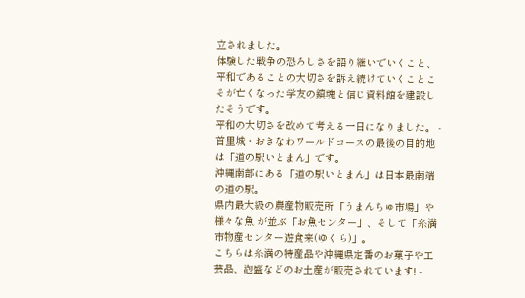立されました。
体験した戦争の恐ろしさを語り継いでいくこと、平和であることの大切さを訴え続けていくことこそが亡くなった学友の鎮魂と信じ資料館を建設したそうです。
平和の大切さを改めて考える一日になりました。 -
首里城・おきなわワールドコースの最後の目的地は「道の駅いとまん」です。
沖縄南部にある「道の駅いとまん」は日本最南端の道の駅。
県内最大級の農産物販売所「うまんちゅ市場」や様々な魚 が並ぶ「お魚センター」、そして「糸満市物産センター遊食来(ゆくら)」。
こちらは糸満の特産品や沖縄県定番のお菓子や工芸品、泡盛などのお土産が販売されています! -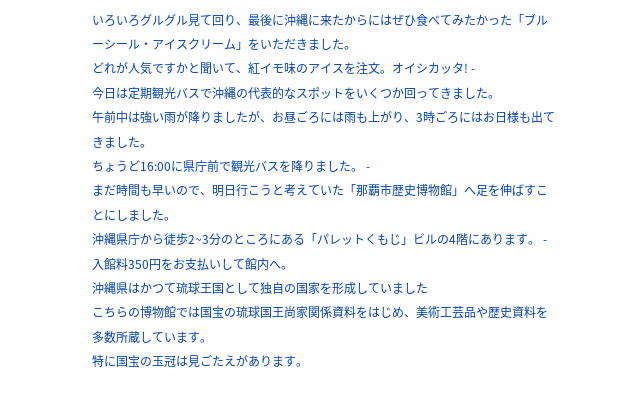いろいろグルグル見て回り、最後に沖縄に来たからにはぜひ食べてみたかった「ブルーシール・アイスクリーム」をいただきました。
どれが人気ですかと聞いて、紅イモ味のアイスを注文。オイシカッタ! -
今日は定期観光バスで沖縄の代表的なスポットをいくつか回ってきました。
午前中は強い雨が降りましたが、お昼ごろには雨も上がり、3時ごろにはお日様も出てきました。
ちょうど16:00に県庁前で観光バスを降りました。 -
まだ時間も早いので、明日行こうと考えていた「那覇市歴史博物館」へ足を伸ばすことにしました。
沖縄県庁から徒歩2~3分のところにある「パレットくもじ」ビルの4階にあります。 -
入館料350円をお支払いして館内へ。
沖縄県はかつて琉球王国として独自の国家を形成していました
こちらの博物館では国宝の琉球国王尚家関係資料をはじめ、美術工芸品や歴史資料を多数所蔵しています。
特に国宝の玉冠は見ごたえがあります。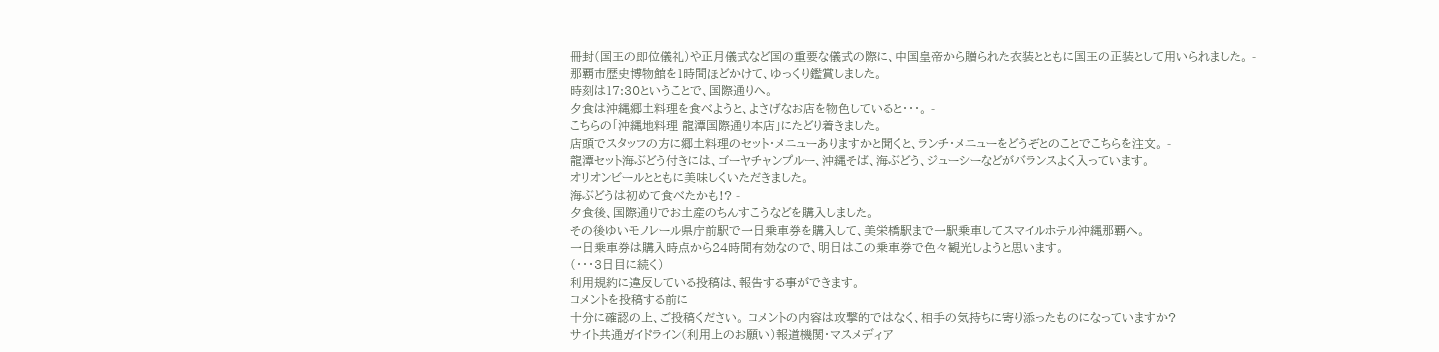冊封(国王の即位儀礼)や正月儀式など国の重要な儀式の際に、中国皇帝から贈られた衣装とともに国王の正装として用いられました。 -
那覇市歴史博物館を1時間ほどかけて、ゆっくり鑑賞しました。
時刻は17:30ということで、国際通りへ。
夕食は沖縄郷土料理を食べようと、よさげなお店を物色していると・・・。 -
こちらの「沖縄地料理 龍潭国際通り本店」にたどり着きました。
店頭でスタッフの方に郷土料理のセット・メニューありますかと聞くと、ランチ・メニューをどうぞとのことでこちらを注文。 -
龍潭セット海ぶどう付きには、ゴーヤチャンプルー、沖縄そば、海ぶどう、ジューシーなどがバランスよく入っています。
オリオンビールとともに美味しくいただきました。
海ぶどうは初めて食べたかも!? -
夕食後、国際通りでお土産のちんすこうなどを購入しました。
その後ゆいモノレール県庁前駅で一日乗車券を購入して、美栄橋駅まで一駅乗車してスマイルホテル沖縄那覇へ。
一日乗車券は購入時点から24時間有効なので、明日はこの乗車券で色々観光しようと思います。
(・・・3日目に続く)
利用規約に違反している投稿は、報告する事ができます。
コメントを投稿する前に
十分に確認の上、ご投稿ください。 コメントの内容は攻撃的ではなく、相手の気持ちに寄り添ったものになっていますか?
サイト共通ガイドライン(利用上のお願い)報道機関・マスメディア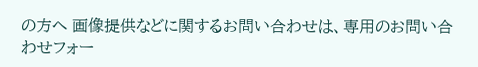の方へ 画像提供などに関するお問い合わせは、専用のお問い合わせフォー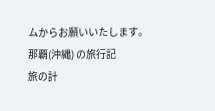ムからお願いいたします。
那覇(沖縄) の旅行記
旅の計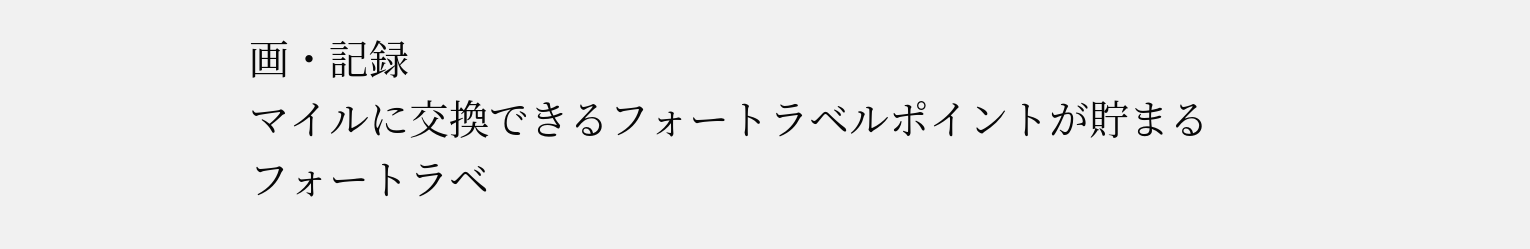画・記録
マイルに交換できるフォートラベルポイントが貯まる
フォートラベ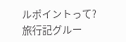ルポイントって?
旅行記グルー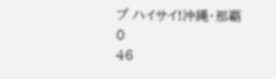プ ハイサイ!沖縄・那覇
0
46